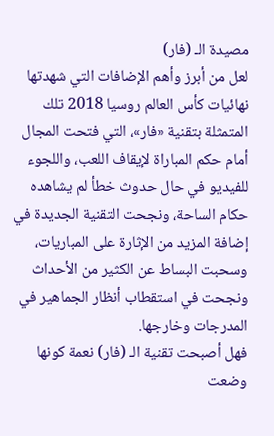مصيدة الـ (فار)
لعل من أبرز وأهم الإضافات التي شهدتها نهائيات كأس العالم روسيا 2018 تلك المتمثلة بتقنية «فار»، التي فتحت المجال أمام حكم المباراة لإيقاف اللعب، واللجوء للفيديو في حال حدوث خطأ لم يشاهده حكام الساحة، ونجحت التقنية الجديدة في إضافة المزيد من الإثارة على المباريات، وسحبت البساط عن الكثير من الأحداث ونجحت في استقطاب أنظار الجماهير في المدرجات وخارجها.
فهل أصبحت تقنية الـ (فار) نعمة كونها وضعت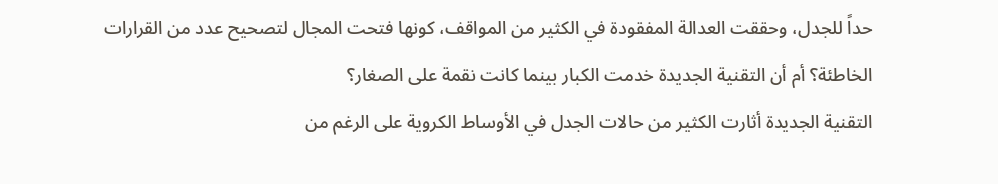حداً للجدل، وحققت العدالة المفقودة في الكثير من المواقف، كونها فتحت المجال لتصحيح عدد من القرارات الخاطئة؟ أم أن التقنية الجديدة خدمت الكبار بينما كانت نقمة على الصغار؟
التقنية الجديدة أثارت الكثير من حالات الجدل في الأوساط الكروية على الرغم من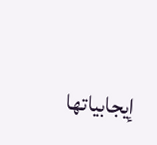إيجابياتها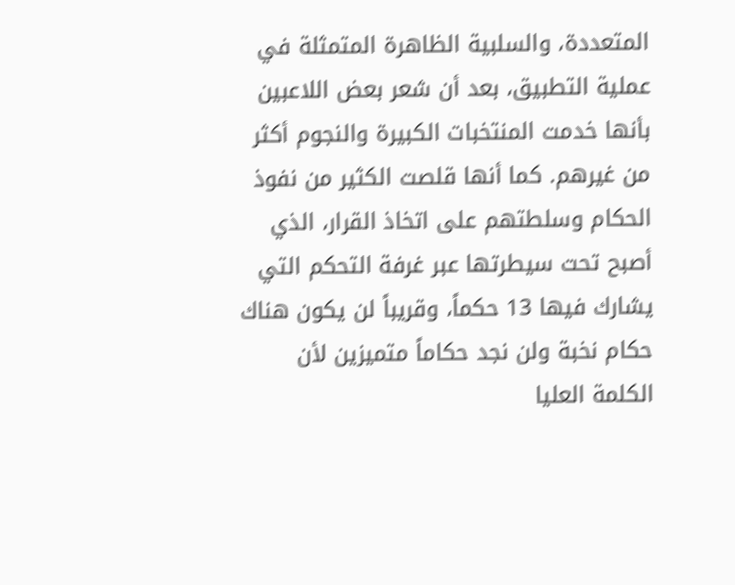المتعددة، والسلبية الظاهرة المتمثلة في عملية التطبيق، بعد أن شعر بعض اللاعبين بأنها خدمت المنتخبات الكبيرة والنجوم أكثر من غيرهم. كما أنها قلصت الكثير من نفوذ الحكام وسلطتهم على اتخاذ القرار، الذي أصبح تحت سيطرتها عبر غرفة التحكم التي يشارك فيها 13 حكماً، وقريباً لن يكون هناك حكام نخبة ولن نجد حكاماً متميزين لأن الكلمة العليا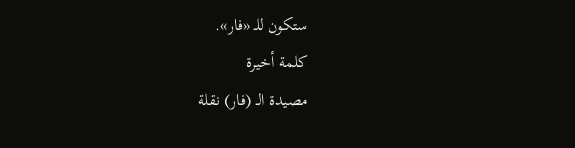ستكون للـ «فار».
كلمة أخيرة
مصيدة الـ (فار) نقلة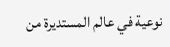نوعية في عالم المستديرة من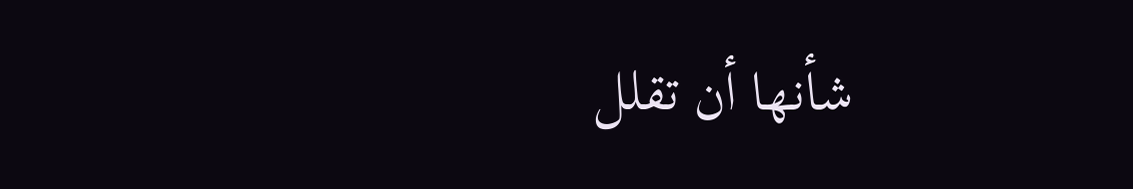شأنها أن تقلل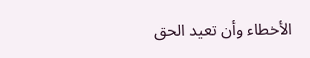الأخطاء وأن تعيد الحق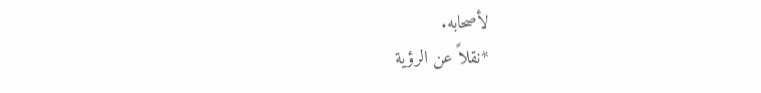لأصحابه.
*نقلاً عن الرؤية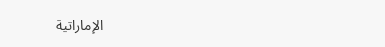الإماراتية